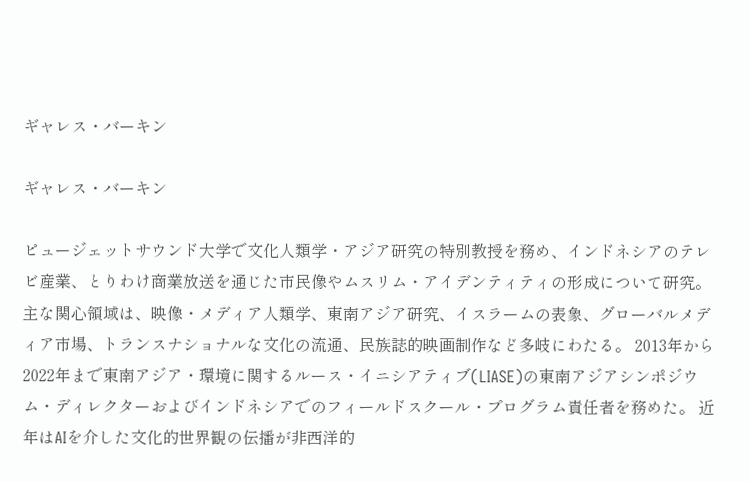ギャレス・バーキン

ギャレス・バーキン

ピュージェットサウンド大学で文化人類学・アジア研究の特別教授を務め、インドネシアのテレビ産業、とりわけ商業放送を通じた市民像やムスリム・アイデンティティの形成について研究。主な関心領域は、映像・メディア人類学、東南アジア研究、イスラームの表象、グローバルメディア市場、トランスナショナルな文化の流通、民族誌的映画制作など多岐にわたる。 2013年から2022年まで東南アジア・環境に関するルース・イニシアティブ(LIASE)の東南アジアシンポジウム・ディレクターおよびインドネシアでのフィールドスクール・プログラム責任者を務めた。 近年はAIを介した文化的世界観の伝播が非西洋的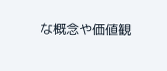な概念や価値観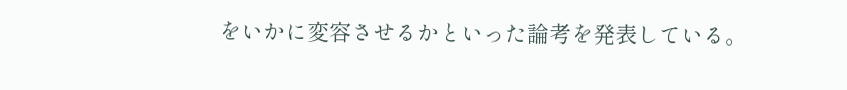をいかに変容させるかといった論考を発表している。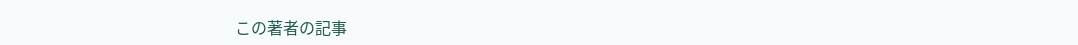この著者の記事